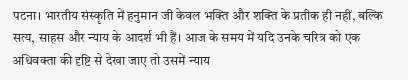पटना। भारतीय संस्कृति में हनुमान जी केवल भक्ति और शक्ति के प्रतीक ही नहीं, बल्कि सत्य, साहस और न्याय के आदर्श भी हैं। आज के समय में यदि उनके चरित्र को एक अधिवक्ता की दृष्टि से देखा जाए तो उसमें न्याय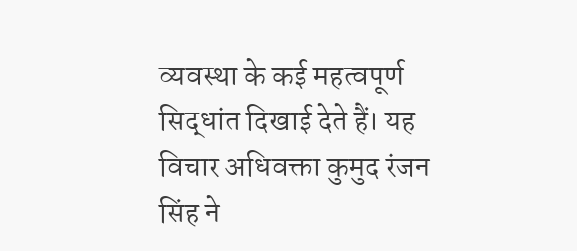व्यवस्था के कई महत्वपूर्ण सिद्धांत दिखाई देते हैं। यह विचार अधिवक्ता कुमुद रंजन सिंह ने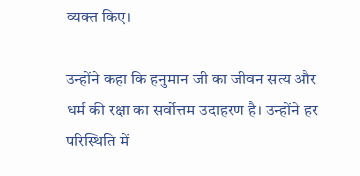व्यक्त किए।

उन्होंने कहा कि हनुमान जी का जीवन सत्य और धर्म की रक्षा का सर्वोत्तम उदाहरण है। उन्होंने हर परिस्थिति में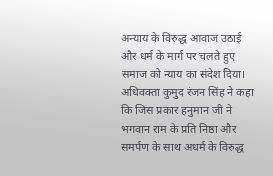अन्याय के विरुद्ध आवाज उठाई और धर्म के मार्ग पर चलते हुए समाज को न्याय का संदेश दिया। अधिवक्ता कुमुद रंजन सिंह ने कहा कि जिस प्रकार हनुमान जी ने भगवान राम के प्रति निष्ठा और समर्पण के साथ अधर्म के विरुद्ध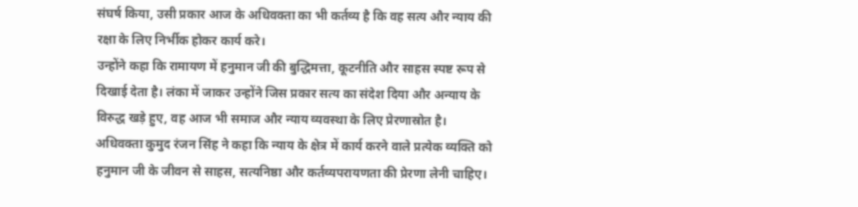संघर्ष किया, उसी प्रकार आज के अधिवक्ता का भी कर्तव्य है कि वह सत्य और न्याय की रक्षा के लिए निर्भीक होकर कार्य करे।
उन्होंने कहा कि रामायण में हनुमान जी की बुद्धिमत्ता, कूटनीति और साहस स्पष्ट रूप से दिखाई देता है। लंका में जाकर उन्होंने जिस प्रकार सत्य का संदेश दिया और अन्याय के विरुद्ध खड़े हुए, वह आज भी समाज और न्याय व्यवस्था के लिए प्रेरणास्रोत है।
अधिवक्ता कुमुद रंजन सिंह ने कहा कि न्याय के क्षेत्र में कार्य करने वाले प्रत्येक व्यक्ति को हनुमान जी के जीवन से साहस, सत्यनिष्ठा और कर्तव्यपरायणता की प्रेरणा लेनी चाहिए।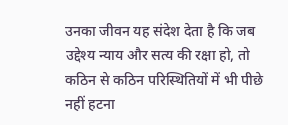उनका जीवन यह संदेश देता है कि जब उद्देश्य न्याय और सत्य की रक्षा हो, तो कठिन से कठिन परिस्थितियों में भी पीछे नहीं हटना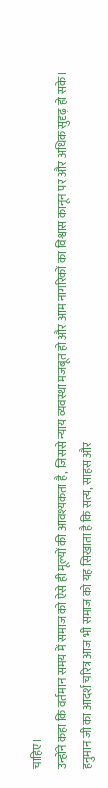चाहिए।
उन्होंने कहा कि वर्तमान समय में समाज को ऐसे ही मूल्यों की आवश्यकता है, जिससे न्याय व्यवस्था मजबूत हो और आम नागरिकों का विश्वास कानून पर और अधिक सुदृढ़ हो सके।
हनुमान जी का आदर्श चरित्र आज भी समाज को यह सिखाता है कि सत्य, साहस और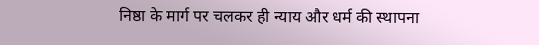निष्ठा के मार्ग पर चलकर ही न्याय और धर्म की स्थापना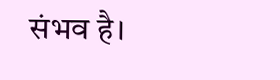संभव है।